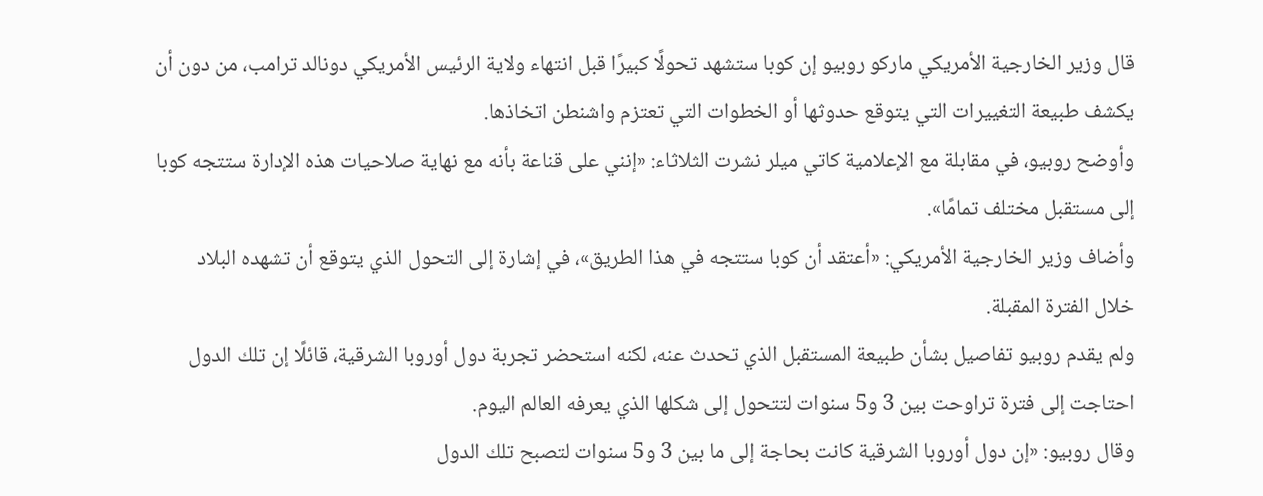قال وزير الخارجية الأمريكي ماركو روبيو إن كوبا ستشهد تحولًا كبيرًا قبل انتهاء ولاية الرئيس الأمريكي دونالد ترامب، من دون أن يكشف طبيعة التغييرات التي يتوقع حدوثها أو الخطوات التي تعتزم واشنطن اتخاذها.
وأوضح روبيو، في مقابلة مع الإعلامية كاتي ميلر نشرت الثلاثاء: «إنني على قناعة بأنه مع نهاية صلاحيات هذه الإدارة ستتجه كوبا إلى مستقبل مختلف تمامًا».
وأضاف وزير الخارجية الأمريكي: «أعتقد أن كوبا ستتجه في هذا الطريق»، في إشارة إلى التحول الذي يتوقع أن تشهده البلاد خلال الفترة المقبلة.
ولم يقدم روبيو تفاصيل بشأن طبيعة المستقبل الذي تحدث عنه، لكنه استحضر تجربة دول أوروبا الشرقية، قائلًا إن تلك الدول احتاجت إلى فترة تراوحت بين 3 و5 سنوات لتتحول إلى شكلها الذي يعرفه العالم اليوم.
وقال روبيو: «إن دول أوروبا الشرقية كانت بحاجة إلى ما بين 3 و5 سنوات لتصبح تلك الدول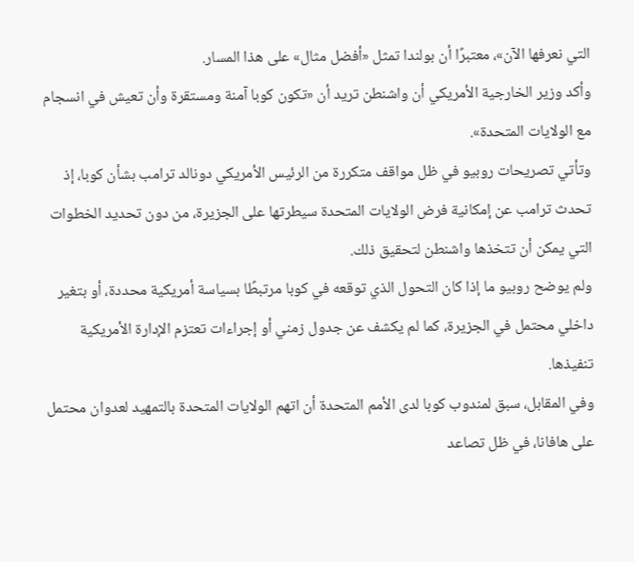التي نعرفها الآن»، معتبرًا أن بولندا تمثل «أفضل مثال» على هذا المسار.
وأكد وزير الخارجية الأمريكي أن واشنطن تريد أن «تكون كوبا آمنة ومستقرة وأن تعيش في انسجام مع الولايات المتحدة».
وتأتي تصريحات روبيو في ظل مواقف متكررة من الرئيس الأمريكي دونالد ترامب بشأن كوبا، إذ تحدث ترامب عن إمكانية فرض الولايات المتحدة سيطرتها على الجزيرة، من دون تحديد الخطوات التي يمكن أن تتخذها واشنطن لتحقيق ذلك.
ولم يوضح روبيو ما إذا كان التحول الذي توقعه في كوبا مرتبطًا بسياسة أمريكية محددة، أو بتغير داخلي محتمل في الجزيرة، كما لم يكشف عن جدول زمني أو إجراءات تعتزم الإدارة الأمريكية تنفيذها.
وفي المقابل، سبق لمندوب كوبا لدى الأمم المتحدة أن اتهم الولايات المتحدة بالتمهيد لعدوان محتمل على هافانا، في ظل تصاعد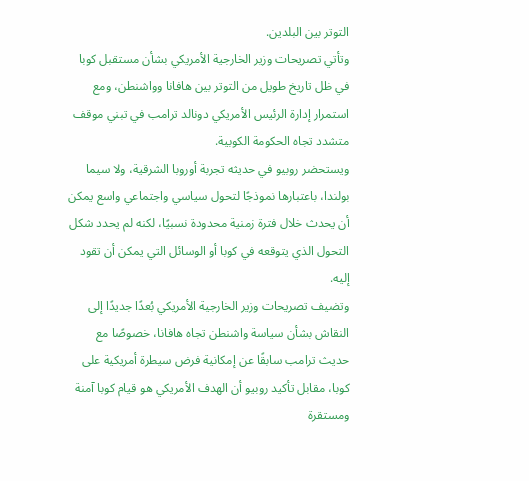التوتر بين البلدين.
وتأتي تصريحات وزير الخارجية الأمريكي بشأن مستقبل كوبا في ظل تاريخ طويل من التوتر بين هافانا وواشنطن، ومع استمرار إدارة الرئيس الأمريكي دونالد ترامب في تبني موقف متشدد تجاه الحكومة الكوبية.
ويستحضر روبيو في حديثه تجربة أوروبا الشرقية، ولا سيما بولندا، باعتبارها نموذجًا لتحول سياسي واجتماعي واسع يمكن أن يحدث خلال فترة زمنية محدودة نسبيًا، لكنه لم يحدد شكل التحول الذي يتوقعه في كوبا أو الوسائل التي يمكن أن تقود إليه.
وتضيف تصريحات وزير الخارجية الأمريكي بُعدًا جديدًا إلى النقاش بشأن سياسة واشنطن تجاه هافانا، خصوصًا مع حديث ترامب سابقًا عن إمكانية فرض سيطرة أمريكية على كوبا، مقابل تأكيد روبيو أن الهدف الأمريكي هو قيام كوبا آمنة ومستقرة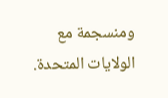ومنسجمة مع الولايات المتحدة.